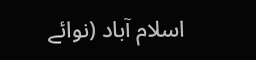اسلام آباد (نوائے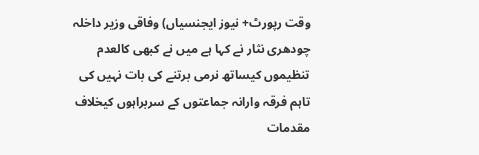وقت رپورٹ+ نیوز ایجنسیاں) وفاقی وزیر داخلہ چودھری نثار نے کہا ہے میں نے کبھی کالعدم تنظیموں کیساتھ نرمی برتنے کی بات نہیں کی تاہم فرقہ وارانہ جماعتوں کے سربراہوں کیخلاف مقدمات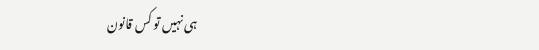ہی نہیں تو کس قانون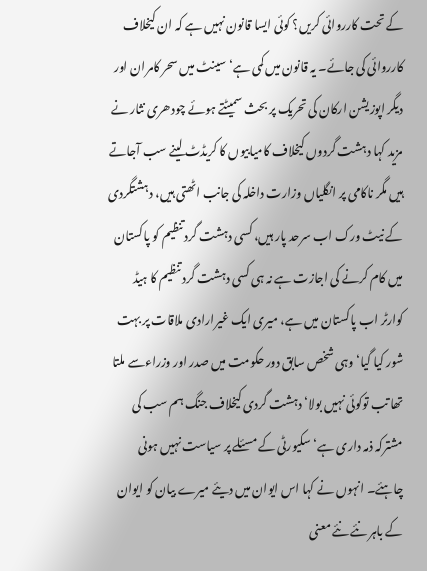کے تحت کارروائی کریں؟ کوئی ایسا قانون نہیں ہے کہ ان کیخلاف کارروائی کی جائے۔ یہ قانون میں کمی ہے‘ سینٹ میں سحر کامران اور دیگر اپوزیشن ارکان کی تحریک پر بحث سمیٹتے ہوئے چودھری نثار نے مزید کہا دہشت گردوں کیخلاف کامیابیوں کا کریڈٹ لینے سب آجاتے ہیں مگر ناکامی پر انگلیاں وزارت داخلہ کی جانب اٹھتی ہیں، دہشتگردی کے نیٹ ورک اب سرحد پار ہیں، کسی دہشت گرد تنظیم کو پاکستان میں کام کرنے کی اجازت ہے نہ ہی کسی دہشت گرد تنظیم کا ہیڈ کوارٹر اب پاکستان میں ہے، میری ایک غیرارادی ملاقات پر بہت شور کیا گیا‘ وہی شخص سابق دور حکومت میں صدر اور وزراءسے ملتا تھا تب توکوئی نہیں بولا‘ دہشت گردی کیخلاف جنگ ہم سب کی مشترکہ ذمہ داری ہے‘ سکیورٹی کے مسئلے پر سیاست نہیں ہونی چاہئے۔ انہوں نے کہا اس ایوان میں دیئے میرے بیان کو ایوان کے باہر نئے نئے معنی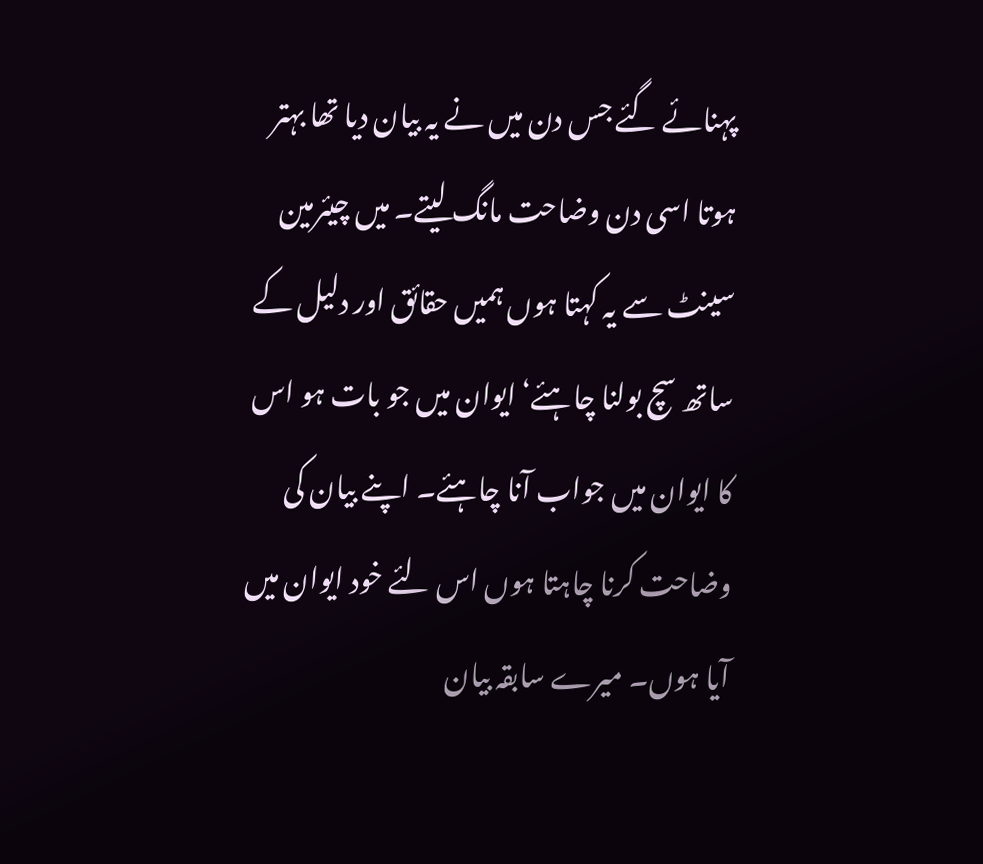پہنائے گئے جس دن میں نے یہ بیان دیا تھا بہتر ہوتا اسی دن وضاحت مانگ لیتے۔ میں چیئرمین سینٹ سے یہ کہتا ہوں ہمیں حقائق اور دلیل کے ساتھ سچ بولنا چاہئے‘ ایوان میں جو بات ہو اس کا ایوان میں جواب آنا چاہئے۔ اپنے بیان کی وضاحت کرنا چاہتا ہوں اس لئے خود ایوان میں آیا ہوں۔ میرے سابقہ بیان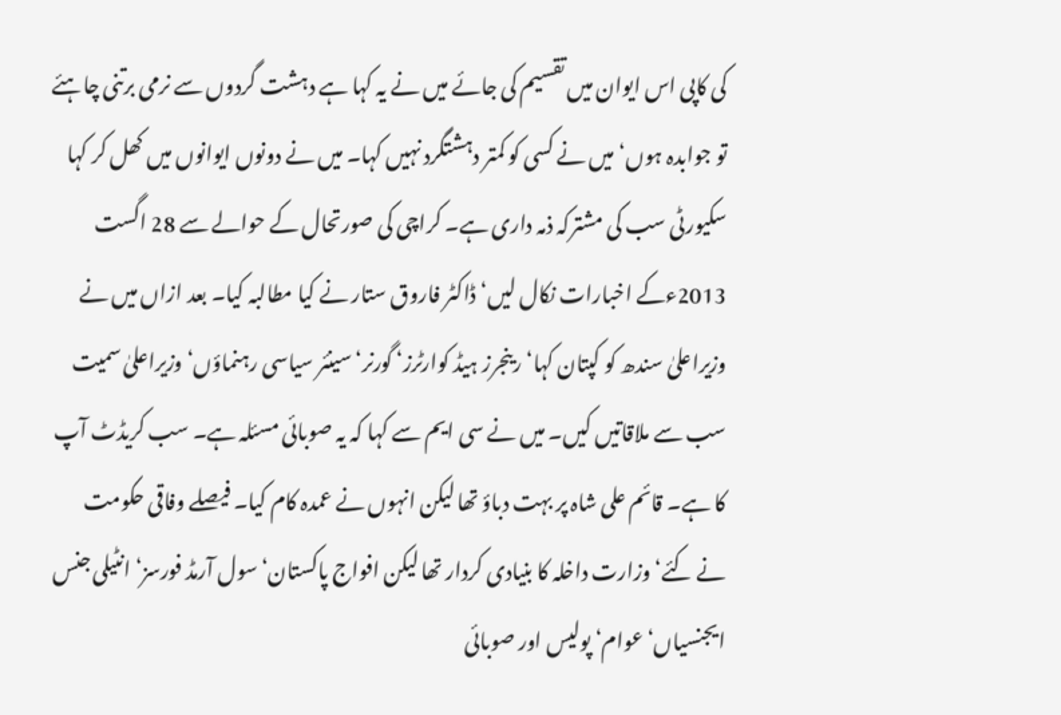کی کاپی اس ایوان میں تقسیم کی جائے میں نے یہ کہا ہے دہشت گردوں سے نرمی برتنی چاہئے تو جوابدہ ہوں‘ میں نے کسی کو کمتر دہشتگرد نہیں کہا۔ میں نے دونوں ایوانوں میں کھل کر کہا سکیورٹی سب کی مشترکہ ذمہ داری ہے۔ کراچی کی صورتحال کے حوالے سے 28 اگست 2013ءکے اخبارات نکال لیں‘ ڈاکٹر فاروق ستار نے کیا مطالبہ کیا۔ بعد ازاں میں نے وزیراعلیٰ سندھ کو کپتان کہا‘ رینجرز ہیڈ کوارٹرز‘ گورنر‘ سینئر سیاسی رہنماؤں‘ وزیراعلیٰ سمیت سب سے ملاقاتیں کیں۔ میں نے سی ایم سے کہا کہ یہ صوبائی مسئلہ ہے۔ سب کریڈٹ آپ کا ہے۔ قائم علی شاہ پر بہت دباؤ تھا لیکن انہوں نے عمدہ کام کیا۔ فیصلے وفاقی حکومت نے کئے‘ وزارت داخلہ کا بنیادی کردار تھا لیکن افواج پاکستان‘ سول آرمڈ فورسز‘ انٹیلی جنس ایجنسیاں‘ عوام‘ پولیس اور صوبائی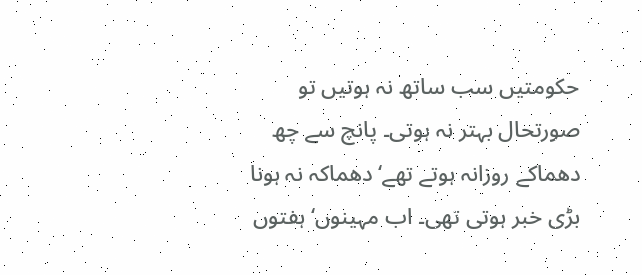حکومتیں سب ساتھ نہ ہوتیں تو صورتحال بہتر نہ ہوتی۔ پانچ سے چھ دھماکے روزانہ ہوتے تھے‘ دھماکہ نہ ہونا بڑی خبر ہوتی تھی۔ اب مہینوں‘ ہفتوں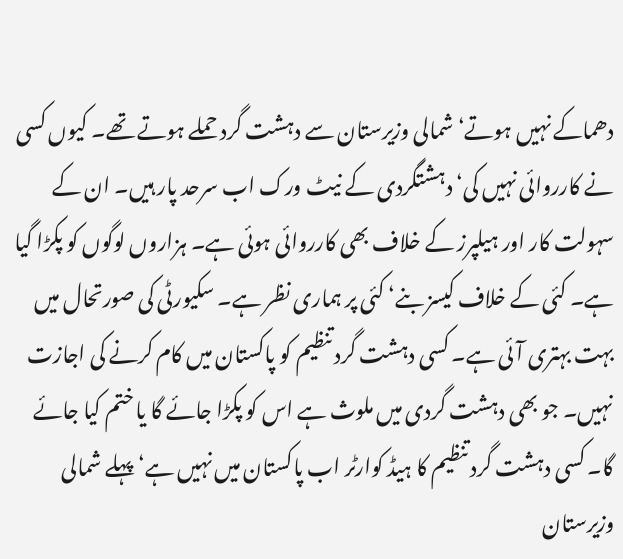دھماکے نہیں ہوتے‘ شمالی وزیرستان سے دہشت گرد حملے ہوتے تھے۔ کیوں کسی نے کارروائی نہیں کی‘ دہشتگردی کے نیٹ ورک اب سرحد پار ہیں۔ ان کے سہولت کار اور ہیلپرز کے خلاف بھی کارروائی ہوئی ہے۔ ہزاروں لوگوں کو پکڑا گیا ہے۔ کئی کے خلاف کیسز بنے‘ کئی پر ہماری نظر ہے۔ سکیورٹی کی صورتحال میں بہت بہتری آئی ہے۔ کسی دہشت گرد تنظیم کو پاکستان میں کام کرنے کی اجازت نہیں۔ جو بھی دہشت گردی میں ملوث ہے اس کو پکڑا جائے گا یا ختم کیا جائے گا۔ کسی دہشت گرد تنظیم کا ہیڈ کوارٹر اب پاکستان میں نہیں ہے‘ پہلے شمالی وزیرستان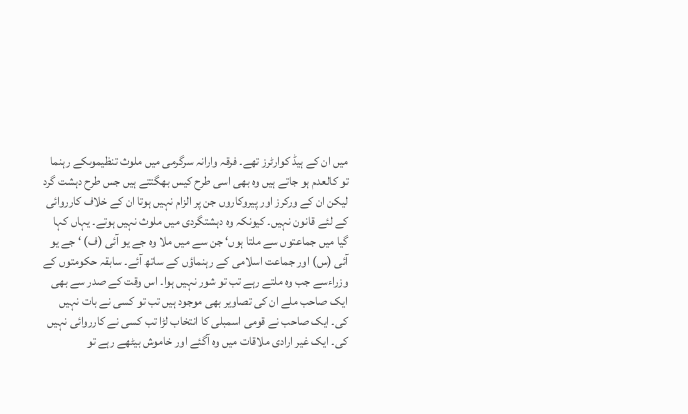میں ان کے ہیڈ کوارٹرز تھے۔ فرقہ وارانہ سرگرمی میں ملوث تنظیموںکے رہنما تو کالعدم ہو جاتے ہیں وہ بھی اسی طرح کیس بھگتتے ہیں جس طرح دہشت گرد لیکن ان کے ورکرز اور پیروکاروں جن پر الزام نہیں ہوتا ان کے خلاف کارروائی کے لئے قانون نہیں۔ کیونکہ وہ دہشتگردی میں ملوث نہیں ہوتے۔ یہاں کہا گیا میں جماعتوں سے ملتا ہوں‘ جن سے میں ملا وہ جے یو آئی (ف) ‘ جے یو آئی (س) اور جماعت اسلامی کے رہنماؤں کے ساتھ آئے۔ سابقہ حکومتوں کے وزراءسے جب وہ ملتے رہے تب تو شور نہیں ہوا۔ اس وقت کے صدر سے بھی ایک صاحب ملے ان کی تصاویر بھی موجود ہیں تب تو کسی نے بات نہیں کی۔ ایک صاحب نے قومی اسمبلی کا انتخاب لڑا تب کسی نے کارروائی نہیں کی۔ ایک غیر ارادی ملاقات میں وہ آگئے اور خاموش بیٹھے رہے تو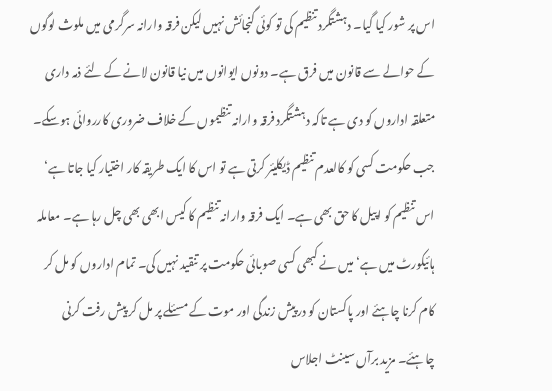اس پر شور کیا گیا۔ دہشتگرد تنظیم کی تو کوئی گنجائش نہیں لیکن فرقہ وارانہ سرگرمی میں ملوث لوگوں کے حوالے سے قانون میں فرق ہے۔ دونوں ایوانوں میں نیا قانون لانے کے لئے ذمہ داری متعلقہ اداروں کو دی ہے تاکہ دہشتگرد فرقہ وارانہ تنظیموں کے خلاف ضروری کارروائی ہوسکے۔ جب حکومت کسی کو کالعدم تنظیم ڈیکلیئر کرتی ہے تو اس کا ایک طریقہ کار اختیار کیا جاتا ہے‘ اس تنظیم کو اپیل کا حق بھی ہے۔ ایک فرقہ وارانہ تنظیم کا کیس ابھی بھی چل رہا ہے۔ معاملہ ہائیکورٹ میں ہے‘ میں نے کبھی کسی صوبائی حکومت پر تنقید نہیں کی۔ تمام اداروں کو مل کر کام کرنا چاہئے اور پاکستان کو درپیش زندگی اور موت کے مسئلے پر مل کر پیش رفت کرنی چاہئے۔ مزید برآں سینٹ اجلاس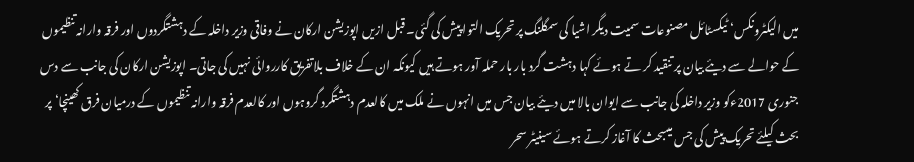میں الیکٹرونکس‘ ٹیکسٹائل مصنوعات سمیت دیگر اشیا کی سمگلنگ پر تحریک التوا پیش کی گئی۔ قبل ازیں اپوزیشن ارکان نے وفاقی وزیر داخلہ کے دہشتگردوں اور فرقہ وارانہ تنظیموں کے حوالے سے دیئے بیان پر تنقید کر تے ہوئے کہا دہشت گرد بار بار حملہ آور ہوتے ہیں کیونکہ ان کے خلاف بلاتفریق کارروائی نہیں کی جاتی۔ اپوزیشن ارکان کی جانب سے دس جنوری 2017ءکو وزیر داخلہ کی جانب سے ایوان بالا میں دیئے بیان جس میں انہوں نے ملک میں کالعدم دہشتگرد گروہوں اور کالعدم فرقہ وارانہ تنظیموں کے درمیان فرق کھینچا‘ پر بحث کیلئے تحریک پیش کی جس میںبحث کا آغاز کرتے ہوئے سینیٹر سحر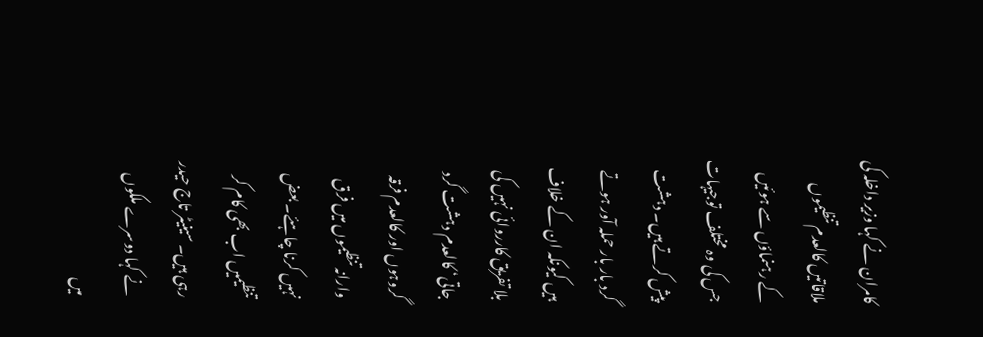کامران نے کہا وزیر داخلہ کی ملاقاتیں کالعدم تنظیموں کے رہنماؤں سے ہوئیں جس کی وہ مختلف توجیہات پیش کرتے ہیں۔ دہشت گرد بار بار حملہ آور ہوتے ہیں کیونکہ ان کے خلاف بلا تفریق کارروائی نہیں کی جاتی‘ کالعدم دہشت گرد گروہوں اور کالعدم فرقہ وارانہ تنظیموں میں فرق نہیں کرنا چاہئے۔ بعض تنظیمیں اب بھی کام کر رہی ہیں۔ سینیٹر تاج حیدر نے کہا دوسرے ملکوں میں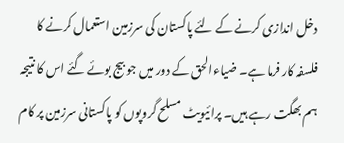دخل اندازی کرنے کے لئے پاکستان کی سرزمین استعمال کرنے کا فلسفہ کار فرما ہے۔ ضیاءالحق کے دور میں جو بیج بوئے گئے اس کا نتیجہ ہم بھگت رہے ہیں۔ پرائیویٹ مسلح گروپوں کو پاکستانی سرزمین پر کام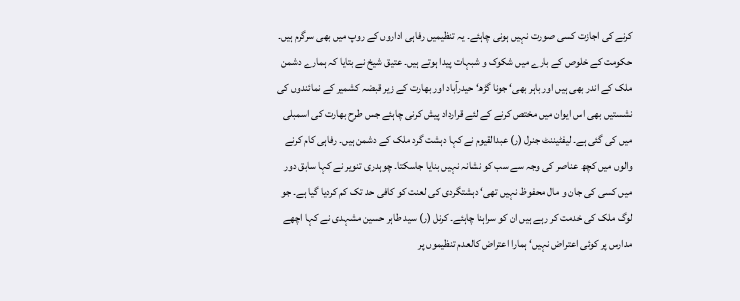کرنے کی اجازت کسی صورت نہیں ہونی چاہئے۔ یہ تنظیمیں رفاہی اداروں کے روپ میں بھی سرگرم ہیں۔ حکومت کے خلوص کے بارے میں شکوک و شبہات پیدا ہوتے ہیں۔ عتیق شیخ نے بتایا کہ ہمارے دشمن ملک کے اندر بھی ہیں اور باہر بھی‘ جونا گڑھ‘ حیدرآباد اور بھارت کے زیر قبضہ کشمیر کے نمائندوں کی نشستیں بھی اس ایوان میں مختص کرنے کے لئے قرارداد پیش کرنی چاہئے جس طرح بھارت کی اسمبلی میں کی گئی ہے۔ لیفٹیننٹ جنرل (ر) عبدالقیوم نے کہا دہشت گرد ملک کے دشمن ہیں۔ رفاہی کام کرنے والوں میں کچھ عناصر کی وجہ سے سب کو نشانہ نہیں بنایا جاسکتا۔ چوہدری تنویر نے کہا سابق دور میں کسی کی جان و مال محفوظ نہیں تھی‘ دہشتگردی کی لعنت کو کافی حد تک کم کردیا گیا ہے۔ جو لوگ ملک کی خدمت کر رہے ہیں ان کو سراہنا چاہئے۔ کرنل (ر) سید طاہر حسین مشہدی نے کہا اچھے مدارس پر کوئی اعتراض نہیں‘ ہمارا اعتراض کالعدم تنظیموں پر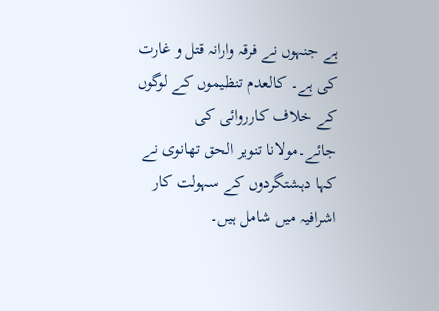ہے جنہوں نے فرقہ وارانہ قتل و غارت کی ہے۔ کالعدم تنظیموں کے لوگوں کے خلاف کارروائی کی جائے۔مولانا تنویر الحق تھانوی نے کہا دہشتگردوں کے سہولت کار اشرافیہ میں شامل ہیں۔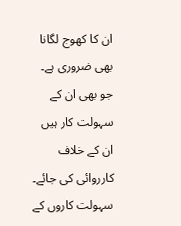ان کا کھوج لگانا بھی ضروری ہے۔ جو بھی ان کے سہولت کار ہیں ان کے خلاف کارروائی کی جائے۔ سہولت کاروں کے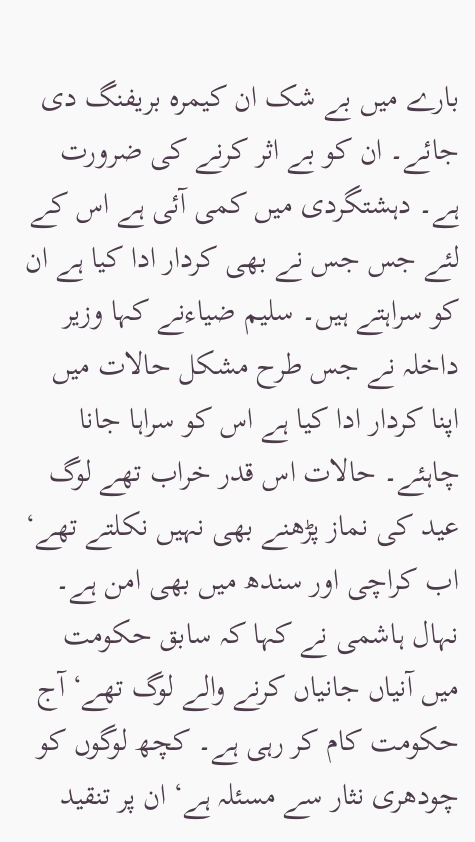بارے میں بے شک ان کیمرہ بریفنگ دی جائے۔ ان کو بے اثر کرنے کی ضرورت ہے۔ دہشتگردی میں کمی آئی ہے اس کے لئے جس جس نے بھی کردار ادا کیا ہے ان کو سراہتے ہیں۔ سلیم ضیاءنے کہا وزیر داخلہ نے جس طرح مشکل حالات میں اپنا کردار ادا کیا ہے اس کو سراہا جانا چاہئے۔ حالات اس قدر خراب تھے لوگ عید کی نماز پڑھنے بھی نہیں نکلتے تھے‘ اب کراچی اور سندھ میں بھی امن ہے۔ نہال ہاشمی نے کہا کہ سابق حکومت میں آنیاں جانیاں کرنے والے لوگ تھے‘ آج حکومت کام کر رہی ہے۔ کچھ لوگوں کو چودھری نثار سے مسئلہ ہے‘ ان پر تنقید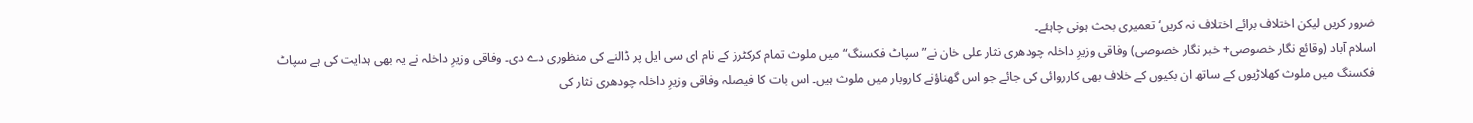ضرور کریں لیکن اختلاف برائے اختلاف نہ کریں‘ تعمیری بحث ہونی چاہئے۔
اسلام آباد (وقائع نگار خصوصی+ خبر نگار خصوصی) وفاقی وزیرِ داخلہ چودھری نثار علی خان نے”سپاٹ فکسنگ“ میں ملوث تمام کرکٹرز کے نام ای سی ایل پر ڈالنے کی منظوری دے دی۔ وفاقی وزیرِ داخلہ نے یہ بھی ہدایت کی ہے سپاٹ فکسنگ میں ملوث کھلاڑیوں کے ساتھ ان بکیوں کے خلاف بھی کارروائی کی جائے جو اس گھناؤنے کاروبار میں ملوث ہیں۔ اس بات کا فیصلہ وفاقی وزیرِ داخلہ چودھری نثار کی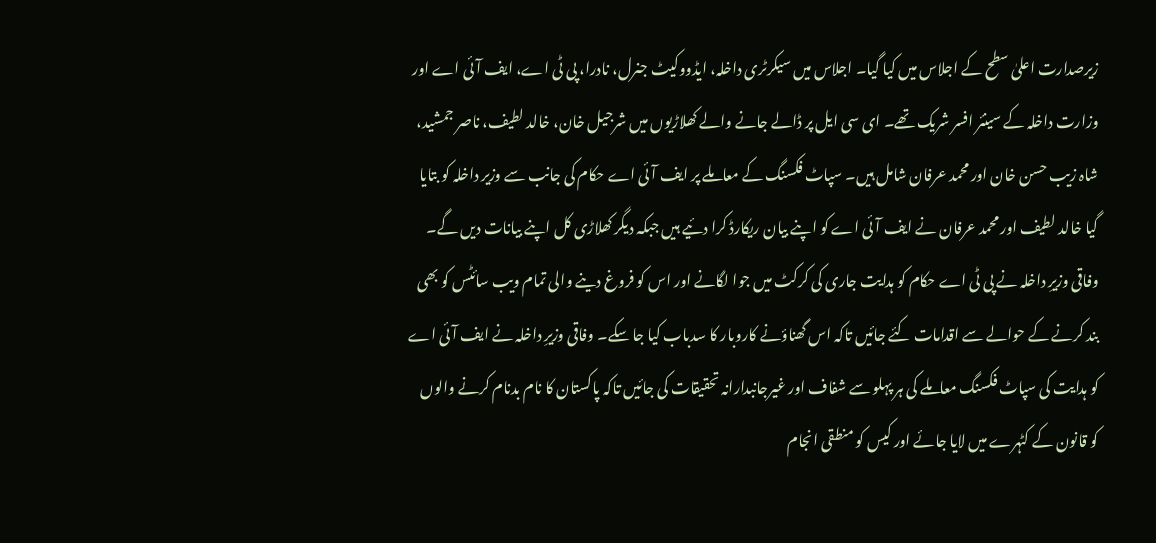زیرصدارت اعلیٰ سطح کے اجلاس میں کیا گیا۔ اجلاس میں سیکرٹری داخلہ، ایڈووکیٹ جنرل، نادرا، پی ٹی اے، ایف آئی اے اور وزارت داخلہ کے سینئر افسر شریک تھے۔ ای سی ایل پر ڈالے جانے والے کھلاڑیوں میں شرجیل خان، خالد لطیف، ناصر جمشید، شاہ زیب حسن خان اور محمد عرفان شامل ہیں۔ سپاٹ فکسنگ کے معاملے پر ایف آئی اے حکام کی جانب سے وزیر داخلہ کو بتایا گیا خالد لطیف اور محمد عرفان نے ایف آئی اے کو اپنے بیان ریکارڈ کرا دئیے ہیں جبکہ دیگر کھلاڑی کل اپنے بیانات دیں گے۔ وفاقی وزیرِ داخلہ نے پی ٹی اے حکام کو ہدایت جاری کی کرکٹ میں جوا لگانے اور اس کو فروغ دینے والی تمام ویب سائٹس کو بھی بند کرنے کے حوالے سے اقدامات کئے جائیں تاکہ اس گھناؤنے کاروبار کا سدباب کیا جا سکے۔ وفاقی وزیرِ داخلہ نے ایف آئی اے کو ہدایت کی سپاٹ فکسنگ معاملے کی ہر پہلو سے شفاف اور غیرجانبدارانہ تحقیقات کی جائیں تاکہ پاکستان کا نام بدنام کرنے والوں کو قانون کے کٹہرے میں لایا جائے اور کیس کو منطقی انجام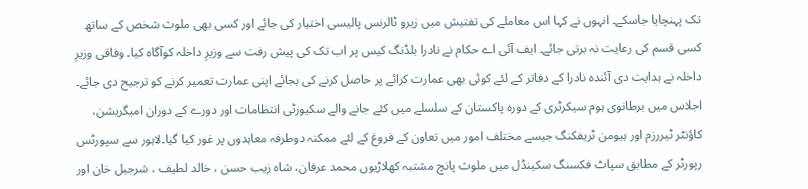تک پہنچایا جاسکے۔ انہوں نے کہا اس معاملے کی تفتیش میں زیرو ٹالرنس پالیسی اختیار کی جائے اور کسی بھی ملوث شخص کے ساتھ کسی قسم کی رعایت نہ برتی جائے۔ ایف آئی اے حکام نے نادرا بلڈنگ کیس پر اب تک کی پیش رفت سے وزیرِ داخلہ کوآگاہ کیا۔ وفاقی وزیرِ داخلہ نے ہدایت دی آئندہ نادرا کے دفاتر کے لئے کوئی بھی عمارت کرائے پر حاصل کرنے کی بجائے اپنی عمارت تعمیر کرنے کو ترجیح دی جائے۔ اجلاس میں برطانوی ہوم سیکرٹری کے دورہ پاکستان کے سلسلے میں کئے جانے والے سکیورٹی انتظامات اور دورے کے دوران امیگریشن، کاؤنٹر ٹیررزم اور ہیومن ٹریفکنگ جیسے مختلف امور میں تعاون کے فروغ کے لئے ممکنہ دوطرفہ معاہدوں پر غور کیا گیا۔لاہور سے سپورٹس رپورٹر کے مطابق سپاٹ فکسنگ سکینڈل میں ملوث پانچ مشتبہ کھلاڑیوں محمد عرفان، شاہ زیب حسن ، خالد لطیف ، شرجیل خان اور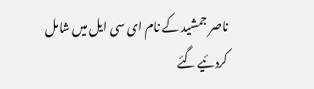ناصر جمشید کے نام ای سی ایل میں شامل کردئیے گئے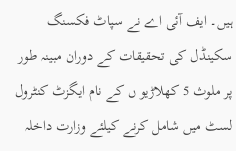ہیں۔ ایف آئی اے نے سپاٹ فکسنگ سکینڈل کی تحقیقات کے دوران مبینہ طور پر ملوث 5 کھلاڑیو ں کے نام ایگزٹ کنٹرول لسٹ میں شامل کرنے کیلئے وزارت داخلہ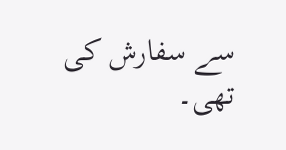سے سفارش کی تھی۔